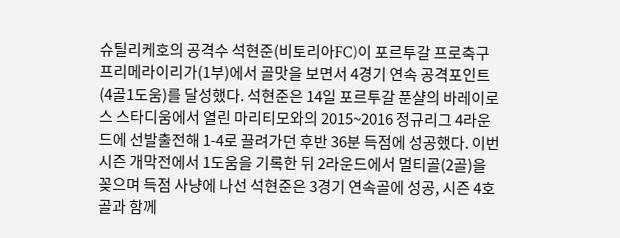슈틸리케호의 공격수 석현준(비토리아FC)이 포르투갈 프로축구 프리메라이리가(1부)에서 골맛을 보면서 4경기 연속 공격포인트(4골1도움)를 달성했다. 석현준은 14일 포르투갈 푼샬의 바레이로스 스타디움에서 열린 마리티모와의 2015~2016 정규리그 4라운드에 선발출전해 1-4로 끌려가던 후반 36분 득점에 성공했다. 이번 시즌 개막전에서 1도움을 기록한 뒤 2라운드에서 멀티골(2골)을 꽂으며 득점 사냥에 나선 석현준은 3경기 연속골에 성공, 시즌 4호골과 함께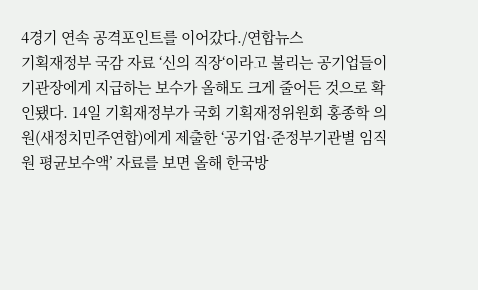4경기 연속 공격포인트를 이어갔다./연합뉴스
기획재정부 국감 자료 ‘신의 직장‘이라고 불리는 공기업들이 기관장에게 지급하는 보수가 올해도 크게 줄어든 것으로 확인됐다. 14일 기획재정부가 국회 기획재정위원회 홍종학 의원(새정치민주연합)에게 제출한 ‘공기업·준정부기관별 임직원 평균보수액’ 자료를 보면 올해 한국방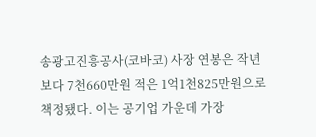송광고진흥공사(코바코) 사장 연봉은 작년보다 7천660만원 적은 1억1천825만원으로 책정됐다. 이는 공기업 가운데 가장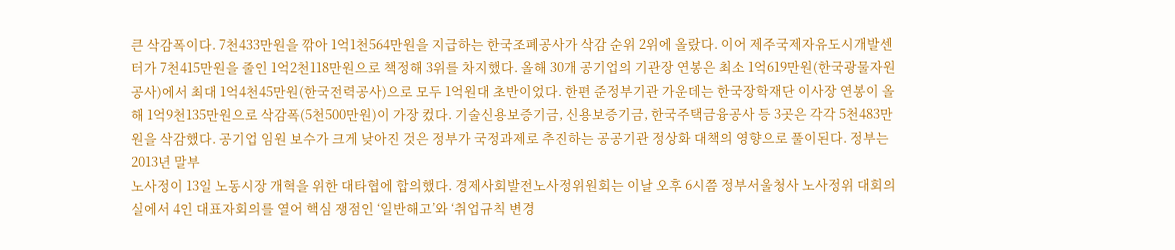큰 삭감폭이다. 7천433만원을 깎아 1억1천564만원을 지급하는 한국조폐공사가 삭감 순위 2위에 올랐다. 이어 제주국제자유도시개발센터가 7천415만원을 줄인 1억2천118만원으로 책정해 3위를 차지했다. 올해 30개 공기업의 기관장 연봉은 최소 1억619만원(한국광물자원공사)에서 최대 1억4천45만원(한국전력공사)으로 모두 1억원대 초반이었다. 한편 준정부기관 가운데는 한국장학재단 이사장 연봉이 올해 1억9천135만원으로 삭감폭(5천500만원)이 가장 컸다. 기술신용보증기금, 신용보증기금, 한국주택금융공사 등 3곳은 각각 5천483만원을 삭감했다. 공기업 임원 보수가 크게 낮아진 것은 정부가 국정과제로 추진하는 공공기관 정상화 대책의 영향으로 풀이된다. 정부는 2013년 말부
노사정이 13일 노동시장 개혁을 위한 대타협에 합의했다. 경제사회발전노사정위원회는 이날 오후 6시쯤 정부서울청사 노사정위 대회의실에서 4인 대표자회의를 열어 핵심 쟁점인 ‘일반해고’와 ‘취업규칙 변경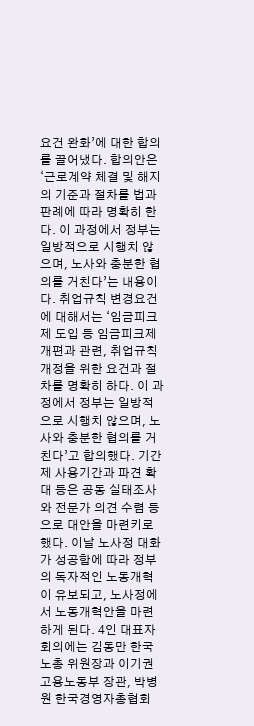요건 완화’에 대한 합의를 끌어냈다. 합의안은 ‘근로계약 체결 및 해지의 기준과 절차를 법과 판례에 따라 명확히 한다. 이 과정에서 정부는 일방적으로 시행치 않으며, 노사와 충분한 협의를 거친다’는 내용이다. 취업규칙 변경요건에 대해서는 ‘임금피크제 도입 등 임금피크제 개편과 관련, 취업규칙 개정을 위한 요건과 절차를 명확히 하다. 이 과정에서 정부는 일방적으로 시행치 않으며, 노사와 충분한 협의를 거친다’고 합의했다. 기간제 사용기간과 파견 확대 등은 공동 실태조사와 전문가 의견 수렴 등으로 대안을 마련키로 했다. 이날 노사정 대화가 성공함에 따라 정부의 독자적인 노동개혁이 유보되고, 노사정에서 노동개혁안을 마련하게 된다. 4인 대표자회의에는 김동만 한국노총 위원장과 이기권 고용노동부 장관, 박병원 한국경영자총협회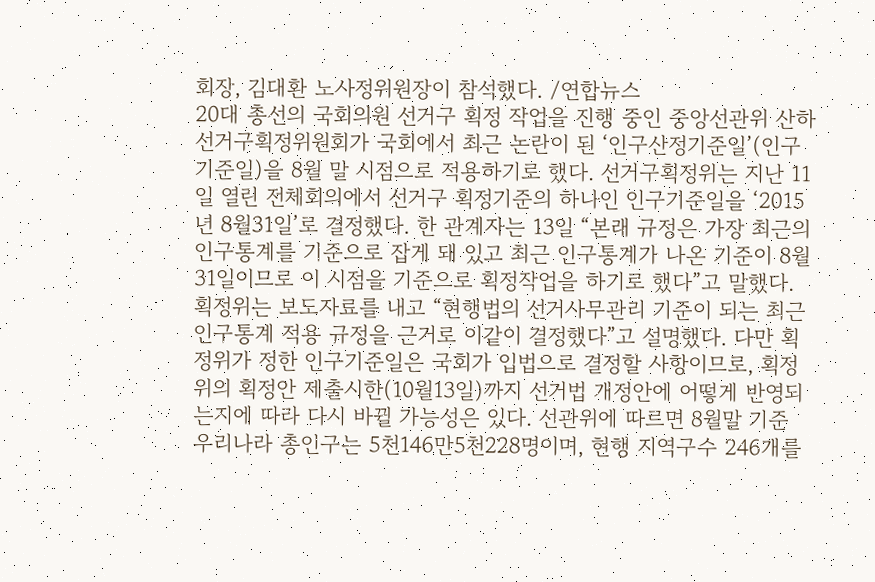회장, 김대환 노사정위원장이 참석했다. /연합뉴스
20대 총선의 국회의원 선거구 획정 작업을 진행 중인 중앙선관위 산하 선거구획정위원회가 국회에서 최근 논란이 된 ‘인구산정기준일’(인구기준일)을 8월 말 시점으로 적용하기로 했다. 선거구획정위는 지난 11일 열린 전체회의에서 선거구 획정기준의 하나인 인구기준일을 ‘2015년 8월31일’로 결정했다. 한 관계자는 13일 “본래 규정은 가장 최근의 인구통계를 기준으로 잡게 돼 있고 최근 인구통계가 나온 기준이 8월31일이므로 이 시점을 기준으로 획정작업을 하기로 했다”고 말했다. 획정위는 보도자료를 내고 “현행법의 선거사무관리 기준이 되는 최근 인구통계 적용 규정을 근거로 이같이 결정했다”고 설명했다. 다만 획정위가 정한 인구기준일은 국회가 입법으로 결정할 사항이므로, 획정위의 획정안 제출시한(10월13일)까지 선거법 개정안에 어떻게 반영되는지에 따라 다시 바뀔 가능성은 있다. 선관위에 따르면 8월말 기준 우리나라 총인구는 5천146만5천228명이며, 현행 지역구수 246개를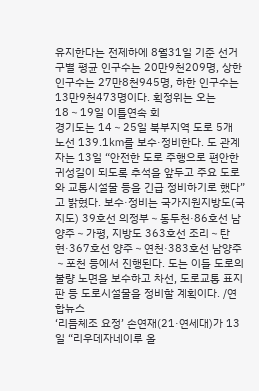유지한다는 전제하에 8월31일 기준 선거구별 평균 인구수는 20만9천209명, 상한 인구수는 27만8천945명, 하한 인구수는 13만9천473명이다. 획정위는 오는 18∼19일 이틀연속 회
경기도는 14∼25일 북부지역 도로 5개 노선 139.1㎞를 보수·정비한다. 도 관계자는 13일 “안전한 도로 주행으로 편안한 귀성길이 되도록 추석을 앞두고 주요 도로와 교통시설물 등을 긴급 정비하기로 했다”고 밝혔다. 보수·정비는 국가지원지방도(국지도) 39호선 의정부∼동두천·86호선 남양주∼가평, 지방도 363호선 조리∼탄현·367호선 양주∼연천·383호선 남양주∼포천 등에서 진행된다. 도는 이들 도로의 불량 노면을 보수하고 차선, 도로교통 표지판 등 도로시설물을 정비할 계획이다. /연합뉴스
‘리듬체조 요정’ 손연재(21·연세대)가 13일 “리우데자네이루 올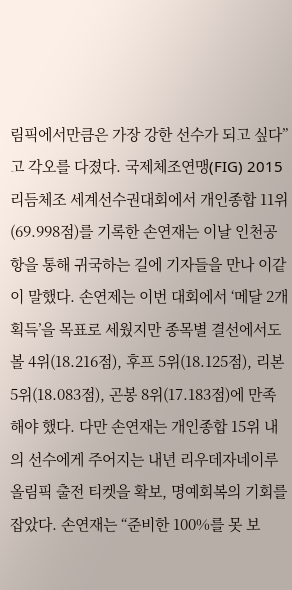림픽에서만큼은 가장 강한 선수가 되고 싶다”고 각오를 다졌다. 국제체조연맹(FIG) 2015 리듬체조 세계선수권대회에서 개인종합 11위(69.998점)를 기록한 손연재는 이날 인천공항을 통해 귀국하는 길에 기자들을 만나 이같이 말했다. 손연제는 이번 대회에서 ‘메달 2개 획득’을 목표로 세웠지만 종목별 결선에서도 볼 4위(18.216점), 후프 5위(18.125점), 리본 5위(18.083점), 곤봉 8위(17.183점)에 만족해야 했다. 다만 손연재는 개인종합 15위 내의 선수에게 주어지는 내년 리우데자네이루 올림픽 출전 티켓을 확보, 명예회복의 기회를 잡았다. 손연재는 “준비한 100%를 못 보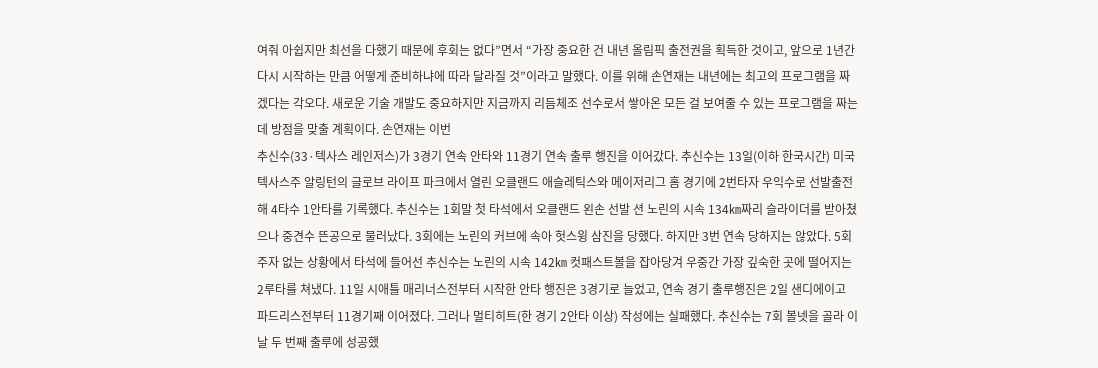여줘 아쉽지만 최선을 다했기 때문에 후회는 없다”면서 “가장 중요한 건 내년 올림픽 출전권을 획득한 것이고, 앞으로 1년간 다시 시작하는 만큼 어떻게 준비하냐에 따라 달라질 것”이라고 말했다. 이를 위해 손연재는 내년에는 최고의 프로그램을 짜겠다는 각오다. 새로운 기술 개발도 중요하지만 지금까지 리듬체조 선수로서 쌓아온 모든 걸 보여줄 수 있는 프로그램을 짜는 데 방점을 맞출 계획이다. 손연재는 이번
추신수(33·텍사스 레인저스)가 3경기 연속 안타와 11경기 연속 출루 행진을 이어갔다. 추신수는 13일(이하 한국시간) 미국 텍사스주 알링턴의 글로브 라이프 파크에서 열린 오클랜드 애슬레틱스와 메이저리그 홈 경기에 2번타자 우익수로 선발출전해 4타수 1안타를 기록했다. 추신수는 1회말 첫 타석에서 오클랜드 왼손 선발 션 노린의 시속 134㎞짜리 슬라이더를 받아쳤으나 중견수 뜬공으로 물러났다. 3회에는 노린의 커브에 속아 헛스윙 삼진을 당했다. 하지만 3번 연속 당하지는 않았다. 5회 주자 없는 상황에서 타석에 들어선 추신수는 노린의 시속 142㎞ 컷패스트볼을 잡아당겨 우중간 가장 깊숙한 곳에 떨어지는 2루타를 쳐냈다. 11일 시애틀 매리너스전부터 시작한 안타 행진은 3경기로 늘었고, 연속 경기 출루행진은 2일 샌디에이고 파드리스전부터 11경기째 이어졌다. 그러나 멀티히트(한 경기 2안타 이상) 작성에는 실패했다. 추신수는 7회 볼넷을 골라 이날 두 번째 출루에 성공했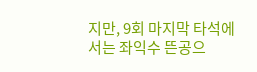지만, 9회 마지막 타석에서는 좌익수 뜬공으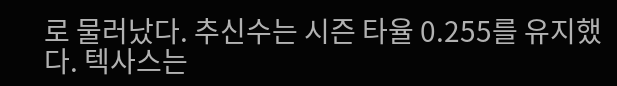로 물러났다. 추신수는 시즌 타율 0.255를 유지했다. 텍사스는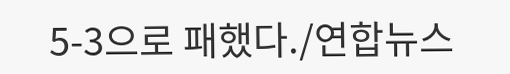5-3으로 패했다./연합뉴스